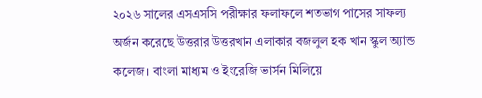২০২৬ সালের এসএসসি পরীক্ষার ফলাফলে শতভাগ পাসের সাফল্য অর্জন করেছে উত্তরার উত্তরখান এলাকার বজলুল হক খান স্কুল অ্যান্ড কলেজ। বাংলা মাধ্যম ও ইংরেজি ভার্সন মিলিয়ে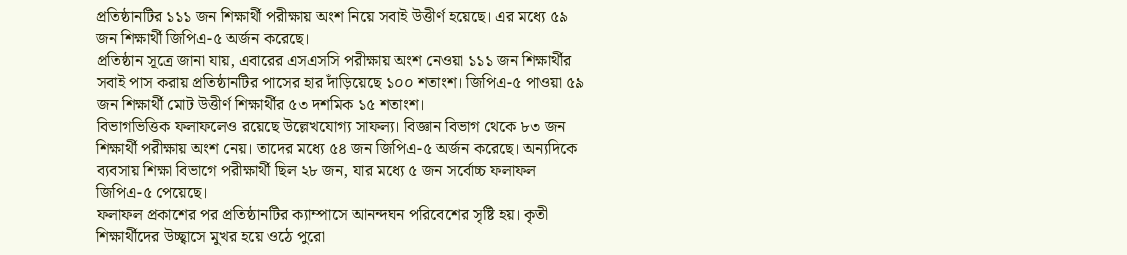প্রতিষ্ঠানটির ১১১ জন শিক্ষার্থী পরীক্ষায় অংশ নিয়ে সবাই উত্তীর্ণ হয়েছে। এর মধ্যে ৫৯ জন শিক্ষার্থী জিপিএ-৫ অর্জন করেছে।
প্রতিষ্ঠান সূত্রে জানা যায়, এবারের এসএসসি পরীক্ষায় অংশ নেওয়া ১১১ জন শিক্ষার্থীর সবাই পাস করায় প্রতিষ্ঠানটির পাসের হার দাঁড়িয়েছে ১০০ শতাংশ। জিপিএ-৫ পাওয়া ৫৯ জন শিক্ষার্থী মোট উত্তীর্ণ শিক্ষার্থীর ৫৩ দশমিক ১৫ শতাংশ।
বিভাগভিত্তিক ফলাফলেও রয়েছে উল্লেখযোগ্য সাফল্য। বিজ্ঞান বিভাগ থেকে ৮৩ জন শিক্ষার্থী পরীক্ষায় অংশ নেয়। তাদের মধ্যে ৫৪ জন জিপিএ-৫ অর্জন করেছে। অন্যদিকে ব্যবসায় শিক্ষা বিভাগে পরীক্ষার্থী ছিল ২৮ জন, যার মধ্যে ৫ জন সর্বোচ্চ ফলাফল জিপিএ-৫ পেয়েছে।
ফলাফল প্রকাশের পর প্রতিষ্ঠানটির ক্যাম্পাসে আনন্দঘন পরিবেশের সৃষ্টি হয়। কৃতী শিক্ষার্থীদের উচ্ছ্বাসে মুখর হয়ে ওঠে পুরো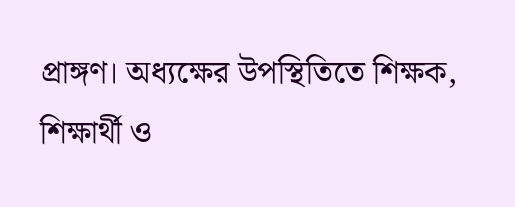প্রাঙ্গণ। অধ্যক্ষের উপস্থিতিতে শিক্ষক, শিক্ষার্থী ও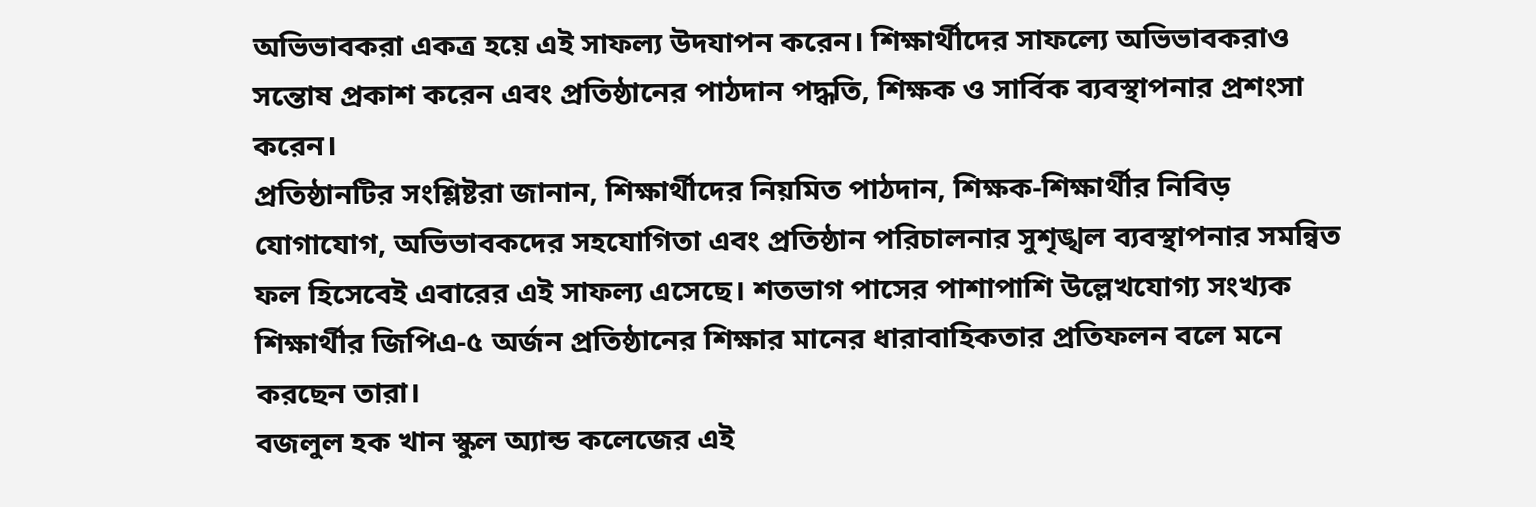অভিভাবকরা একত্র হয়ে এই সাফল্য উদযাপন করেন। শিক্ষার্থীদের সাফল্যে অভিভাবকরাও সন্তোষ প্রকাশ করেন এবং প্রতিষ্ঠানের পাঠদান পদ্ধতি, শিক্ষক ও সার্বিক ব্যবস্থাপনার প্রশংসা করেন।
প্রতিষ্ঠানটির সংশ্লিষ্টরা জানান, শিক্ষার্থীদের নিয়মিত পাঠদান, শিক্ষক-শিক্ষার্থীর নিবিড় যোগাযোগ, অভিভাবকদের সহযোগিতা এবং প্রতিষ্ঠান পরিচালনার সুশৃঙ্খল ব্যবস্থাপনার সমন্বিত ফল হিসেবেই এবারের এই সাফল্য এসেছে। শতভাগ পাসের পাশাপাশি উল্লেখযোগ্য সংখ্যক শিক্ষার্থীর জিপিএ-৫ অর্জন প্রতিষ্ঠানের শিক্ষার মানের ধারাবাহিকতার প্রতিফলন বলে মনে করছেন তারা।
বজলুল হক খান স্কুল অ্যান্ড কলেজের এই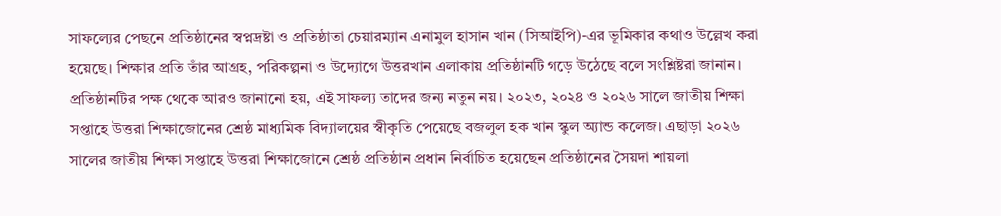সাফল্যের পেছনে প্রতিষ্ঠানের স্বপ্নদ্রষ্টা ও প্রতিষ্ঠাতা চেয়ারম্যান এনামুল হাসান খান (সিআইপি)-এর ভূমিকার কথাও উল্লেখ করা হয়েছে। শিক্ষার প্রতি তাঁর আগ্রহ, পরিকল্পনা ও উদ্যোগে উত্তরখান এলাকায় প্রতিষ্ঠানটি গড়ে উঠেছে বলে সংশ্লিষ্টরা জানান।
প্রতিষ্ঠানটির পক্ষ থেকে আরও জানানো হয়, এই সাফল্য তাদের জন্য নতুন নয়। ২০২৩, ২০২৪ ও ২০২৬ সালে জাতীয় শিক্ষা সপ্তাহে উত্তরা শিক্ষাজোনের শ্রেষ্ঠ মাধ্যমিক বিদ্যালয়ের স্বীকৃতি পেয়েছে বজলুল হক খান স্কুল অ্যান্ড কলেজ। এছাড়া ২০২৬ সালের জাতীয় শিক্ষা সপ্তাহে উত্তরা শিক্ষাজোনে শ্রেষ্ঠ প্রতিষ্ঠান প্রধান নির্বাচিত হয়েছেন প্রতিষ্ঠানের সৈয়দা শায়লা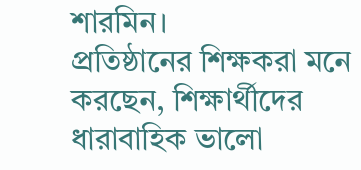শারমিন।
প্রতিষ্ঠানের শিক্ষকরা মনে করছেন, শিক্ষার্থীদের ধারাবাহিক ভালো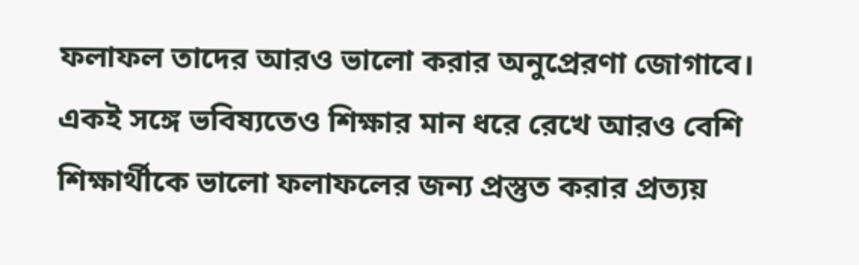ফলাফল তাদের আরও ভালো করার অনুপ্রেরণা জোগাবে। একই সঙ্গে ভবিষ্যতেও শিক্ষার মান ধরে রেখে আরও বেশি শিক্ষার্থীকে ভালো ফলাফলের জন্য প্রস্তুত করার প্রত্যয়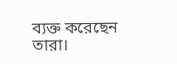ব্যক্ত করেছেন তারা।